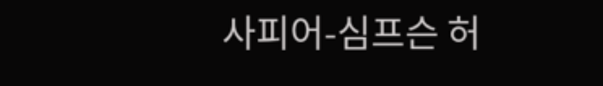사피어-심프슨 허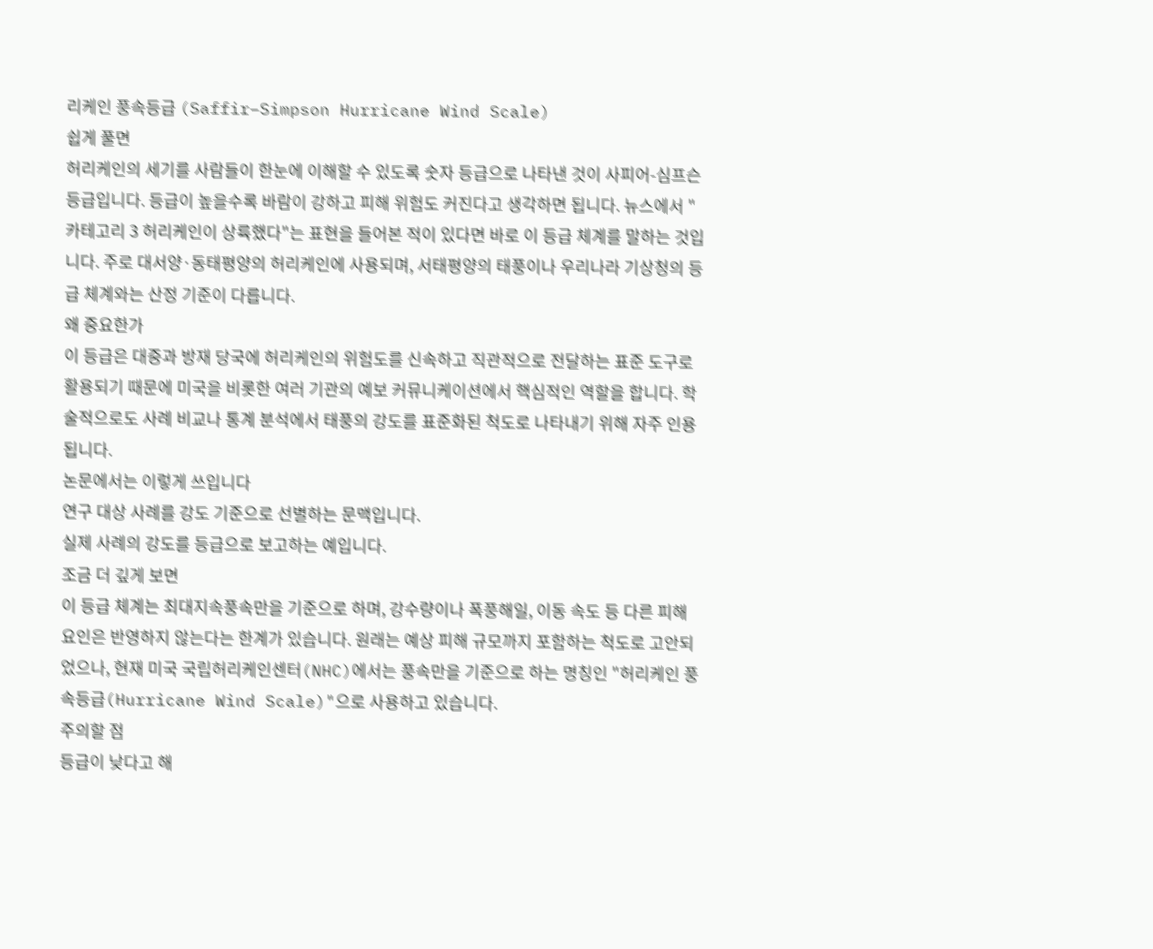리케인 풍속등급 (Saffir–Simpson Hurricane Wind Scale)
쉽게 풀면
허리케인의 세기를 사람들이 한눈에 이해할 수 있도록 숫자 등급으로 나타낸 것이 사피어-심프슨 등급입니다. 등급이 높을수록 바람이 강하고 피해 위험도 커진다고 생각하면 됩니다. 뉴스에서 "카테고리 3 허리케인이 상륙했다"는 표현을 들어본 적이 있다면 바로 이 등급 체계를 말하는 것입니다. 주로 대서양·동태평양의 허리케인에 사용되며, 서태평양의 태풍이나 우리나라 기상청의 등급 체계와는 산정 기준이 다릅니다.
왜 중요한가
이 등급은 대중과 방재 당국에 허리케인의 위험도를 신속하고 직관적으로 전달하는 표준 도구로 활용되기 때문에 미국을 비롯한 여러 기관의 예보 커뮤니케이션에서 핵심적인 역할을 합니다. 학술적으로도 사례 비교나 통계 분석에서 태풍의 강도를 표준화된 척도로 나타내기 위해 자주 인용됩니다.
논문에서는 이렇게 쓰입니다
연구 대상 사례를 강도 기준으로 선별하는 문맥입니다.
실제 사례의 강도를 등급으로 보고하는 예입니다.
조금 더 깊게 보면
이 등급 체계는 최대지속풍속만을 기준으로 하며, 강수량이나 폭풍해일, 이동 속도 등 다른 피해 요인은 반영하지 않는다는 한계가 있습니다. 원래는 예상 피해 규모까지 포함하는 척도로 고안되었으나, 현재 미국 국립허리케인센터(NHC)에서는 풍속만을 기준으로 하는 명칭인 "허리케인 풍속등급(Hurricane Wind Scale)"으로 사용하고 있습니다.
주의할 점
등급이 낮다고 해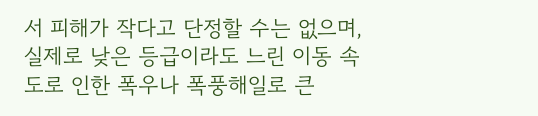서 피해가 작다고 단정할 수는 없으며, 실제로 낮은 등급이라도 느린 이동 속도로 인한 폭우나 폭풍해일로 큰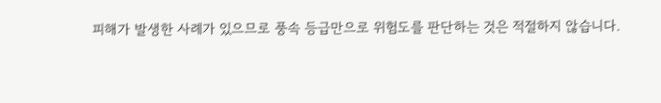피해가 발생한 사례가 있으므로 풍속 등급만으로 위험도를 판단하는 것은 적절하지 않습니다.